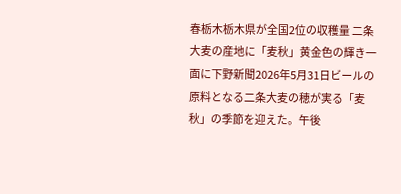春栃木栃木県が全国2位の収穫量 二条大麦の産地に「麦秋」黄金色の輝き一面に下野新聞2026年5月31日ビールの原料となる二条大麦の穂が実る「麦秋」の季節を迎えた。午後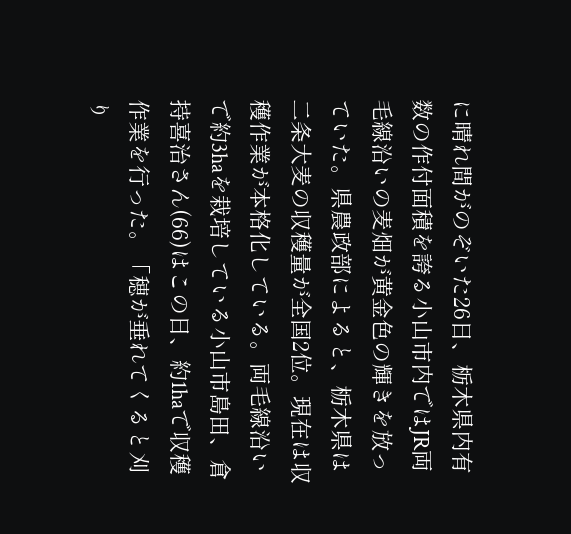に晴れ間がのぞいた26日、栃木県内有数の作付面積を誇る小山市内ではJR両毛線沿いの麦畑が黄金色の輝きを放っていた。県農政部によると、栃木県は二条大麦の収穫量が全国2位。現在は収穫作業が本格化している。両毛線沿いで約3haを栽培している小山市島田、倉持喜治さん(66)はこの日、約1haで収穫作業を行った。「穂が垂れてくると刈り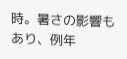時。暑さの影響もあり、例年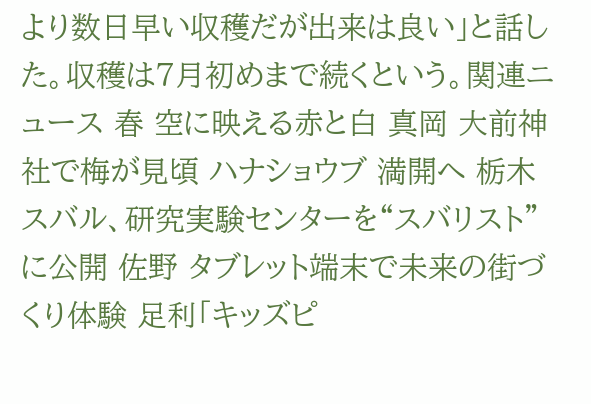より数日早い収穫だが出来は良い」と話した。収穫は7月初めまで続くという。関連ニュース 春 空に映える赤と白 真岡 大前神社で梅が見頃 ハナショウブ 満開へ 栃木 スバル、研究実験センターを“スバリスト”に公開 佐野 タブレット端末で未来の街づくり体験 足利「キッズピ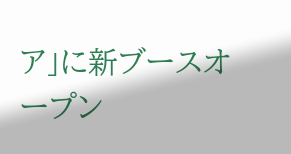ア」に新ブースオープン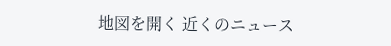地図を開く 近くのニュース